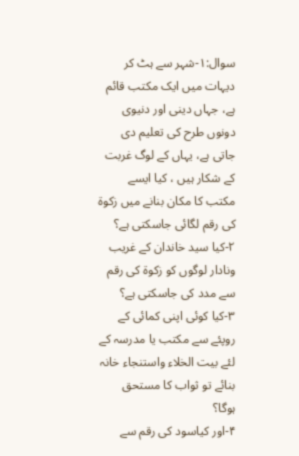سوال:۱-شہر سے ہٹ کر دیہات میں ایک مکتب قائم ہے، جہاں دینی اور دنیوی دونوں طرح کی تعلیم دی جاتی ہے، یہاں کے لوگ غربت کے شکار ہیں ، کیا ایسے مکتب کا مکان بنانے میں زکوۃ کی رقم لگائی جاسکتی ہے؟
۲-کیا سید خاندان کے غریب ونادار لوگوں کو زکوۃ کی رقم سے مدد کی جاسکتی ہے؟
۳-کیا کوئی اپنی کمائی کے روپئے سے مکتب یا مدرسہ کے لئے بیت الخلاء واستنجاء خانہ بنائے تو ثواب کا مستحق ہوگا؟
۴-اور کیاسود کی رقم سے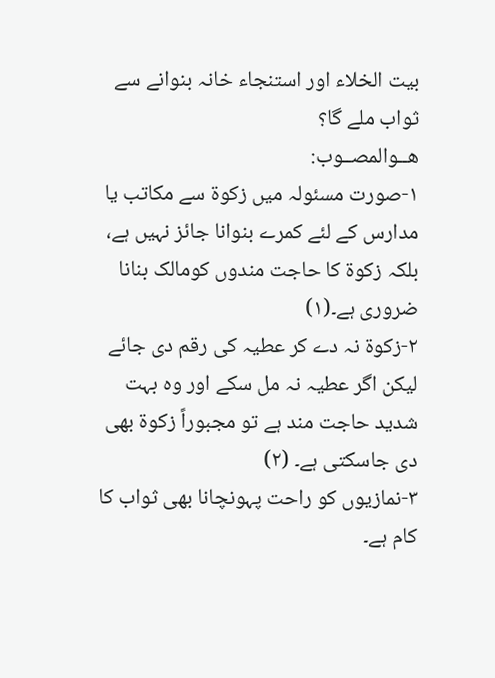بیت الخلاء اور استنجاء خانہ بنوانے سے ثواب ملے گا؟
ھــوالمصــوب:
۱-صورت مسئولہ میں زکوۃ سے مکاتب یا مدارس کے لئے کمرے بنوانا جائز نہیں ہے، بلکہ زکوۃ کا حاجت مندوں کومالک بنانا ضروری ہے۔(۱)
۲-زکوۃ نہ دے کر عطیہ کی رقم دی جائے لیکن اگر عطیہ نہ مل سکے اور وہ بہت شدید حاجت مند ہے تو مجبوراً زکوۃ بھی دی جاسکتی ہے۔ (۲)
۳-نمازیوں کو راحت پہونچانا بھی ثواب کا کام ہے۔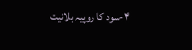۴-سود کا روپیہ بلانیت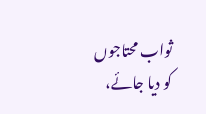ثواب محتاجوں کو دیا جائے،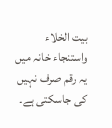بیت الخلاء واستنجاء خانہ میں یہ رقم صرف نہیں کی جاسکتی ہے۔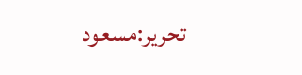تحریر:مسعود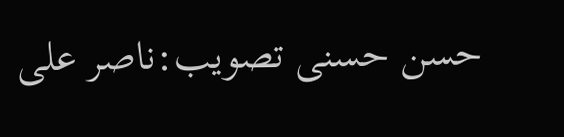حسن حسنی تصویب:ناصر علی